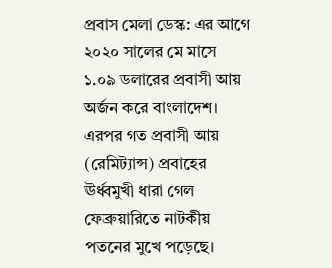প্রবাস মেলা ডেস্ক: এর আগে ২০২০ সালের মে মাসে ১.০৯ ডলারের প্রবাসী আয় অর্জন করে বাংলাদেশ। এরপর গত প্রবাসী আয় (রেমিট্যান্স) প্রবাহের ঊর্ধ্বমুখী ধারা গেল ফেব্রুয়ারিতে নাটকীয় পতনের মুখে পড়েছে।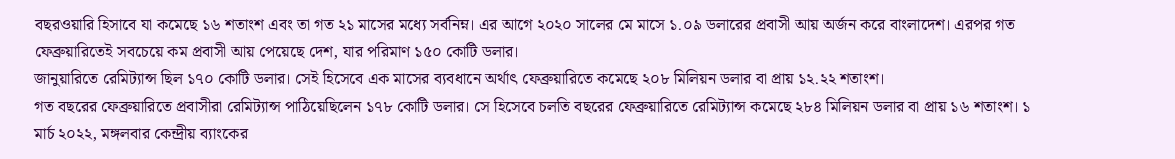বছরওয়ারি হিসাবে যা কমেছে ১৬ শতাংশ এবং তা গত ২১ মাসের মধ্যে সর্বনিম্ন। এর আগে ২০২০ সালের মে মাসে ১.০৯ ডলারের প্রবাসী আয় অর্জন করে বাংলাদেশ। এরপর গত ফেব্রুয়ারিতেই সবচেয়ে কম প্রবাসী আয় পেয়েছে দেশ, যার পরিমাণ ১৫০ কোটি ডলার।
জানুয়ারিতে রেমিট্যান্স ছিল ১৭০ কোটি ডলার। সেই হিসেবে এক মাসের ব্যবধানে অর্থাৎ ফেব্রুয়ারিতে কমেছে ২০৮ মিলিয়ন ডলার বা প্রায় ১২.২২ শতাংশ।
গত বছরের ফেব্রুয়ারিতে প্রবাসীরা রেমিট্যান্স পাঠিয়েছিলেন ১৭৮ কোটি ডলার। সে হিসেবে চলতি বছরের ফেব্রুয়ারিতে রেমিট্যান্স কমেছে ২৮৪ মিলিয়ন ডলার বা প্রায় ১৬ শতাংশ। ১ মার্চ ২০২২, মঙ্গলবার কেন্দ্রীয় ব্যাংকের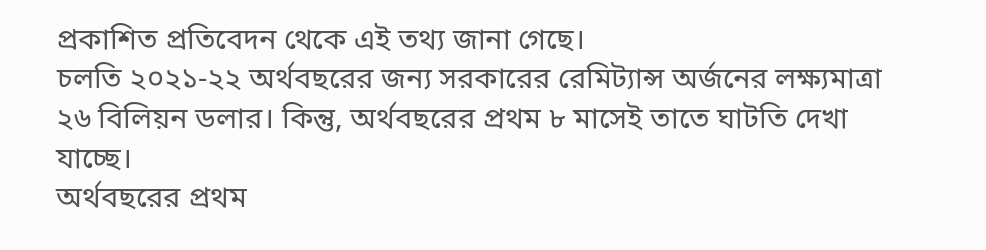প্রকাশিত প্রতিবেদন থেকে এই তথ্য জানা গেছে।
চলতি ২০২১-২২ অর্থবছরের জন্য সরকারের রেমিট্যান্স অর্জনের লক্ষ্যমাত্রা ২৬ বিলিয়ন ডলার। কিন্তু, অর্থবছরের প্রথম ৮ মাসেই তাতে ঘাটতি দেখা যাচ্ছে।
অর্থবছরের প্রথম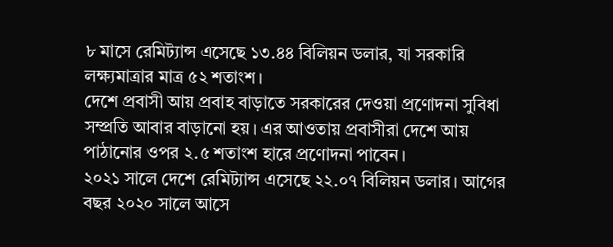৮ মাসে রেমিট্যান্স এসেছে ১৩.৪৪ বিলিয়ন ডলার, যা সরকারি লক্ষ্যমাত্রার মাত্র ৫২ শতাংশ।
দেশে প্রবাসী আয় প্রবাহ বাড়াতে সরকারের দেওয়া প্রণোদনা সুবিধা সম্প্রতি আবার বাড়ানো হয়। এর আওতায় প্রবাসীরা দেশে আয় পাঠানোর ওপর ২.৫ শতাংশ হারে প্রণোদনা পাবেন।
২০২১ সালে দেশে রেমিট্যান্স এসেছে ২২.০৭ বিলিয়ন ডলার। আগের বছর ২০২০ সালে আসে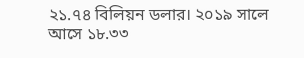২১.৭৪ বিলিয়ন ডলার। ২০১৯ সালে আসে ১৮.৩৩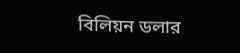বিলিয়ন ডলার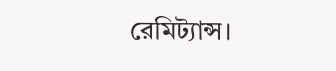রেমিট্যান্স।